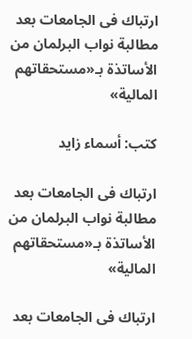ارتباك فى الجامعات بعد مطالبة نواب البرلمان من الأساتذة بـ«مستحقاتهم المالية»

كتب: أسماء زايد

ارتباك فى الجامعات بعد مطالبة نواب البرلمان من الأساتذة بـ«مستحقاتهم المالية»

ارتباك فى الجامعات بعد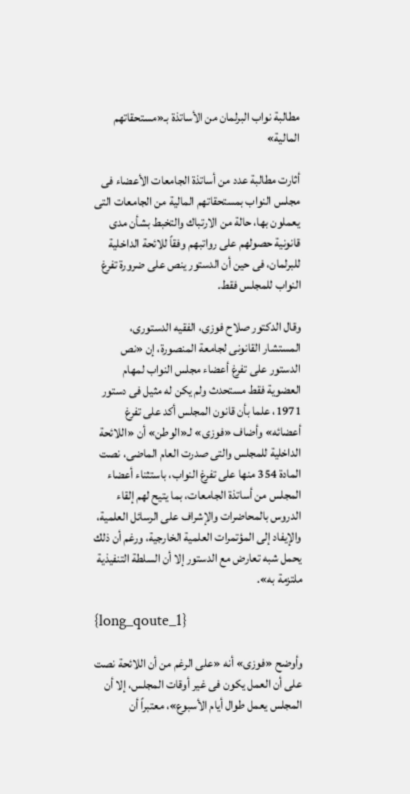مطالبة نواب البرلمان من الأساتذة بـ«مستحقاتهم المالية»

أثارت مطالبة عدد من أساتذة الجامعات الأعضاء فى مجلس النواب بمستحقاتهم المالية من الجامعات التى يعملون بها، حالة من الارتباك والتخبط بشأن مدى قانونية حصولهم على رواتبهم وفقاً للائحة الداخلية للبرلمان، فى حين أن الدستور ينص على ضرورة تفرغ النواب للمجلس فقط.

وقال الدكتور صلاح فوزى، الفقيه الدستورى، المستشار القانونى لجامعة المنصورة، إن «نص الدستور على تفرغ أعضاء مجلس النواب لمهام العضوية فقط مستحدث ولم يكن له مثيل فى دستور 1971، علما بأن قانون المجلس أكد على تفرغ أعضائه» وأضاف «فوزى» لـ«الوطن» أن «اللائحة الداخلية للمجلس والتى صدرت العام الماضى، نصت المادة 354 منها على تفرغ النواب، باستثناء أعضاء المجلس من أساتذة الجامعات، بما يتيح لهم إلقاء الدروس بالمحاضرات والإشراف على الرسائل العلمية، والإيفاد إلى المؤتمرات العلمية الخارجية، ورغم أن ذلك يحمل شبه تعارض مع الدستور إلا أن السلطة التنفيذية ملتزمة به».

{long_qoute_1}

وأوضح «فوزى» أنه «على الرغم من أن اللائحة نصت على أن العمل يكون فى غير أوقات المجلس، إلا أن المجلس يعمل طوال أيام الأسبوع»، معتبراً أن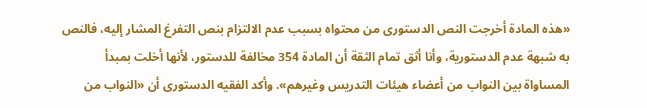«هذه المادة أخرجت النص الدستورى من محتواه بسبب عدم الالتزام بنص التفرغ المشار إليه، فالنص به شبهة عدم الدستورية، وأنا أثق تمام الثقة أن المادة 354 مخالفة للدستور، لأنها أخلت بمبدأ المساواة بين النواب من أعضاء هيئات التدريس وغيرهم». وأكد الفقيه الدستورى أن «النواب من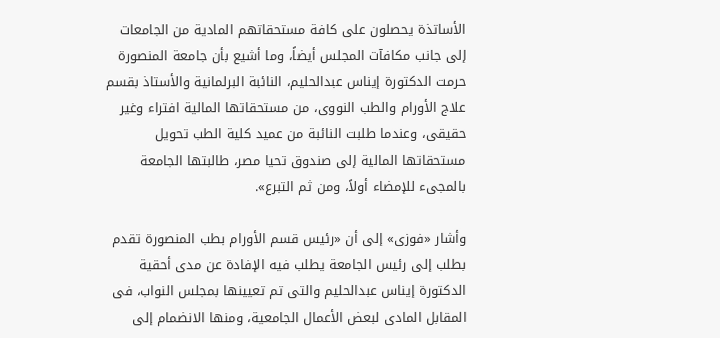الأساتذة يحصلون على كافة مستحقاتهم المادية من الجامعات إلى جانب مكافآت المجلس أيضاً، وما أشيع بأن جامعة المنصورة حرمت الدكتورة إيناس عبدالحليم، النائبة البرلمانية والأستاذ بقسم علاج الأورام والطب النووى، من مستحقاتها المالية افتراء وغير حقيقى، وعندما طلبت النائبة من عميد كلية الطب تحويل مستحقاتها المالية إلى صندوق تحيا مصر، طالبتها الجامعة بالمجىء للإمضاء أولاً، ومن ثم التبرع».

وأشار «فوزى» إلى أن «رئيس قسم الأورام بطب المنصورة تقدم بطلب إلى رئيس الجامعة يطلب فيه الإفادة عن مدى أحقية الدكتورة إيناس عبدالحليم والتى تم تعيينها بمجلس النواب، فى المقابل المادى لبعض الأعمال الجامعية، ومنها الانضمام إلى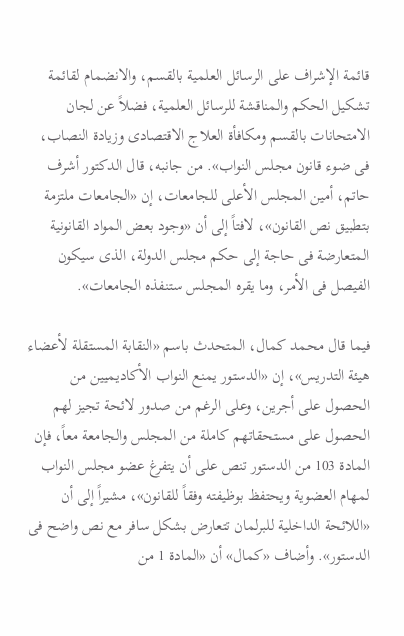قائمة الإشراف على الرسائل العلمية بالقسم، والانضمام لقائمة تشكيل الحكم والمناقشة للرسائل العلمية، فضلاً عن لجان الامتحانات بالقسم ومكافأة العلاج الاقتصادى وزيادة النصاب، فى ضوء قانون مجلس النواب». من جانبه، قال الدكتور أشرف حاتم، أمين المجلس الأعلى للجامعات، إن «الجامعات ملتزمة بتطبيق نص القانون»، لافتاً إلى أن «وجود بعض المواد القانونية المتعارضة فى حاجة إلى حكم مجلس الدولة، الذى سيكون الفيصل فى الأمر، وما يقره المجلس ستنفذه الجامعات».

فيما قال محمد كمال، المتحدث باسم «النقابة المستقلة لأعضاء هيئة التدريس»، إن «الدستور يمنع النواب الأكاديميين من الحصول على أجرين، وعلى الرغم من صدور لائحة تجيز لهم الحصول على مستحقاتهم كاملة من المجلس والجامعة معاً، فإن المادة 103 من الدستور تنص على أن يتفرغ عضو مجلس النواب لمهام العضوية ويحتفظ بوظيفته وفقاً للقانون»، مشيراً إلى أن «اللائحة الداخلية للبرلمان تتعارض بشكل سافر مع نص واضح فى الدستور». وأضاف «كمال» أن «المادة 1 من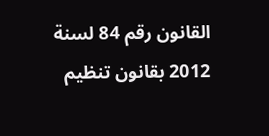القانون رقم 84 لسنة 2012 بقانون تنظيم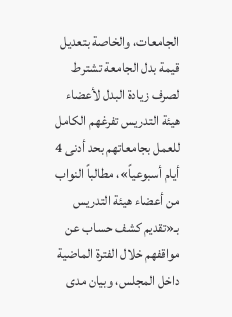الجامعات، والخاصة بتعديل قيمة بدل الجامعة تشترط لصرف زيادة البدل لأعضاء هيئة التدريس تفرغهم الكامل للعمل بجامعاتهم بحد أدنى 4 أيام أسبوعياً»، مطالباً النواب من أعضاء هيئة التدريس بـ«تقديم كشف حساب عن مواقفهم خلال الفترة الماضية داخل المجلس، وبيان مدى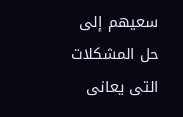سعيهم إلى حل المشكلات التى يعانى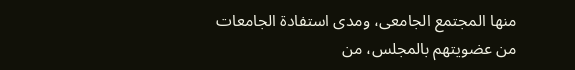منها المجتمع الجامعى، ومدى استفادة الجامعات من عضويتهم بالمجلس، من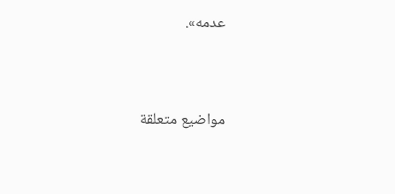عدمه».


مواضيع متعلقة